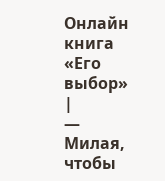Онлайн книга «Его выбор»
|
— Милая, чтобы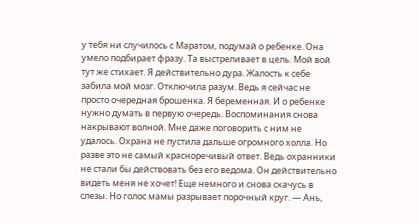у тебя ни случилось с Маратом, подумай о ребенке. Она умело подбирает фразу. Та выстреливает в цель. Мой вой тут же стихает. Я действительно дура. Жалость к себе забила мой мозг. Отключила разум. Ведь я сейчас не просто очередная брошенка. Я беременная. И о ребенке нужно думать в первую очередь. Воспоминания снова накрывают волной. Мне даже поговорить с ним не удалось. Охрана не пустила дальше огромного холла. Но разве это не самый красноречивый ответ. Ведь охранники не стали бы действовать без его ведома. Он действительно видеть меня не хочет! Еще немного и снова скачусь в слезы. Но голос мамы разрывает порочный круг. — Ань,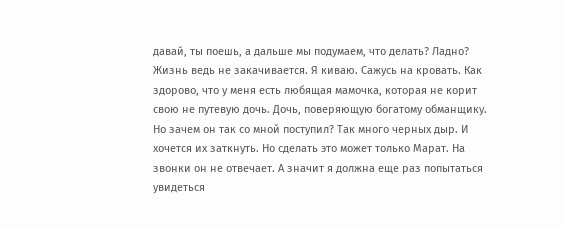давай, ты поешь, а дальше мы подумаем, что делать? Ладно? Жизнь ведь не закачивается. Я киваю. Сажусь на кровать. Как здорово, что у меня есть любящая мамочка, которая не корит свою не путевую дочь. Дочь, поверяющую богатому обманщику. Но зачем он так со мной поступил? Так много черных дыр. И хочется их заткнуть. Но сделать это может только Марат. На звонки он не отвечает. А значит я должна еще раз попытаться увидеться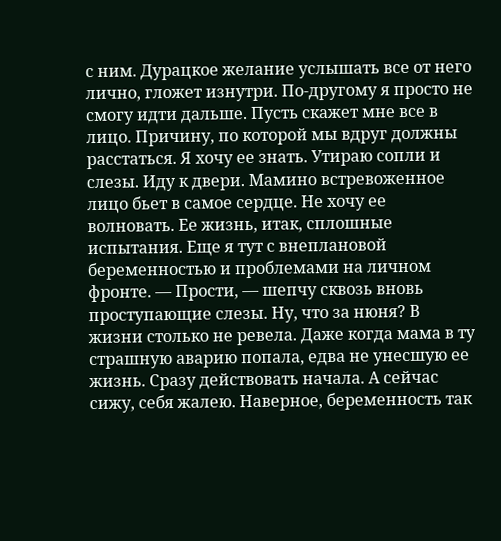с ним. Дурацкое желание услышать все от него лично, гложет изнутри. По-другому я просто не смогу идти дальше. Пусть скажет мне все в лицо. Причину, по которой мы вдруг должны расстаться. Я хочу ее знать. Утираю сопли и слезы. Иду к двери. Мамино встревоженное лицо бьет в самое сердце. Не хочу ее волновать. Ее жизнь, итак, сплошные испытания. Еще я тут с внеплановой беременностью и проблемами на личном фронте. — Прости, — шепчу сквозь вновь проступающие слезы. Ну, что за нюня? В жизни столько не ревела. Даже когда мама в ту страшную аварию попала, едва не унесшую ее жизнь. Сразу действовать начала. А сейчас сижу, себя жалею. Наверное, беременность так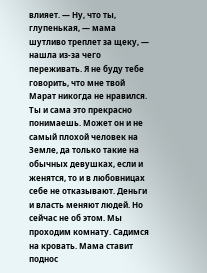влияет. — Ну, что ты, глупенькая, — мама шутливо треплет за щеку, — нашла из-за чего переживать. Я не буду тебе говорить, что мне твой Марат никогда не нравился. Ты и сама это прекрасно понимаешь. Может он и не самый плохой человек на Земле, да только такие на обычных девушках, если и женятся, то и в любовницах себе не отказывают. Деньги и власть меняют людей. Но сейчас не об этом. Мы проходим комнату. Садимся на кровать. Мама ставит поднос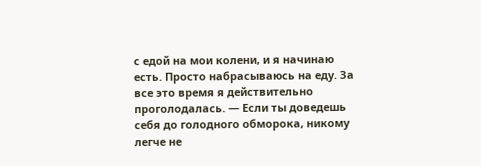с едой на мои колени, и я начинаю есть. Просто набрасываюсь на еду. За все это время я действительно проголодалась. — Если ты доведешь себя до голодного обморока, никому легче не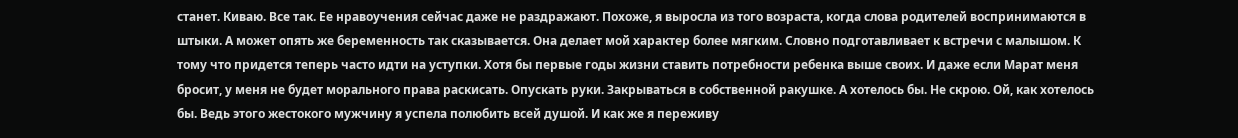станет. Киваю. Все так. Ее нравоучения сейчас даже не раздражают. Похоже, я выросла из того возраста, когда слова родителей воспринимаются в штыки. А может опять же беременность так сказывается. Она делает мой характер более мягким. Словно подготавливает к встречи с малышом. К тому что придется теперь часто идти на уступки. Хотя бы первые годы жизни ставить потребности ребенка выше своих. И даже если Марат меня бросит, у меня не будет морального права раскисать. Опускать руки. Закрываться в собственной ракушке. А хотелось бы. Не скрою. Ой, как хотелось бы. Ведь этого жестокого мужчину я успела полюбить всей душой. И как же я переживу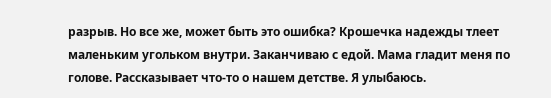разрыв. Но все же, может быть это ошибка? Крошечка надежды тлеет маленьким угольком внутри. Заканчиваю с едой. Мама гладит меня по голове. Рассказывает что-то о нашем детстве. Я улыбаюсь.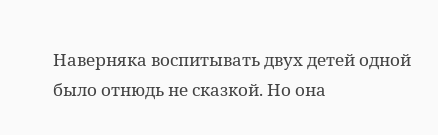Наверняка воспитывать двух детей одной было отнюдь не сказкой. Но она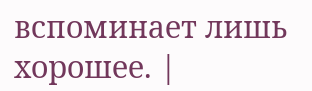вспоминает лишь хорошее. |